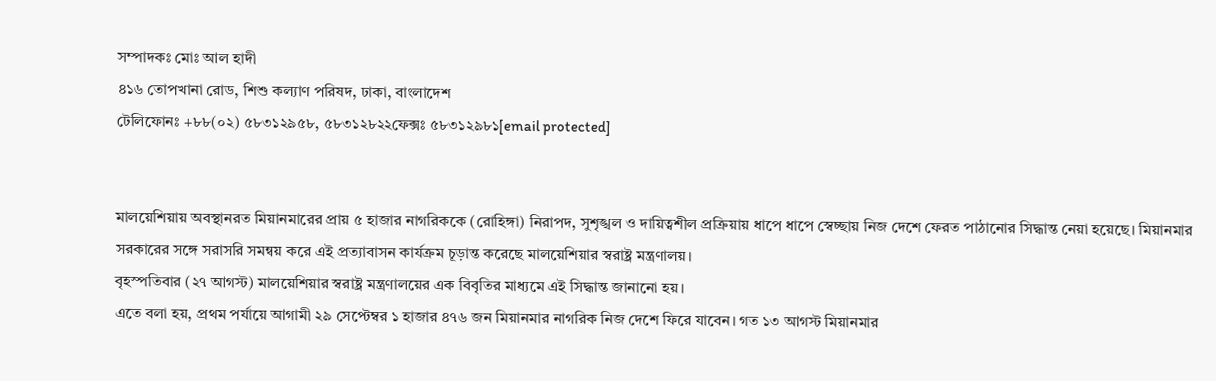সম্পাদকঃ মোঃ আল হাদী
৪১৬ তোপখানা রোড, শিশু কল্যাণ পরিষদ, ঢাকা, বাংলাদেশ
টেলিফোনঃ +৮৮(০২) ৫৮৩১২৯৫৮, ৫৮৩১২৮২২ফেক্সঃ ৫৮৩১২৯৮১[email protected]


মালয়েশিয়ায় অবস্থানরত মিয়ানমারের প্রায় ৫ হাজার নাগরিককে (রোহিঙ্গা) নিরাপদ, সুশৃঙ্খল ও দায়িত্বশীল প্রক্রিয়ায় ধাপে ধাপে স্বেচ্ছায় নিজ দেশে ফেরত পাঠানোর সিদ্ধান্ত নেয়া হয়েছে। মিয়ানমার সরকারের সঙ্গে সরাসরি সমন্বয় করে এই প্রত্যাবাসন কার্যক্রম চূড়ান্ত করেছে মালয়েশিয়ার স্বরাষ্ট্র মন্ত্রণালয়।
বৃহস্পতিবার (২৭ আগস্ট) মালয়েশিয়ার স্বরাষ্ট্র মন্ত্রণালয়ের এক বিবৃতির মাধ্যমে এই সিদ্ধান্ত জানানো হয়।
এতে বলা হয়, প্রথম পর্যায়ে আগামী ২৯ সেপ্টেম্বর ১ হাজার ৪৭৬ জন মিয়ানমার নাগরিক নিজ দেশে ফিরে যাবেন। গত ১৩ আগস্ট মিয়ানমার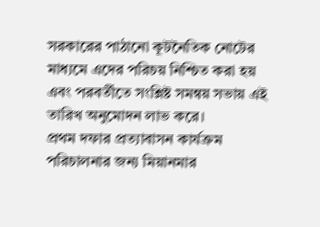সরকারের পাঠানো কূটনৈতিক নোটের মাধ্যমে এদের পরিচয় নিশ্চিত করা হয় এবং পরবর্তীতে সংশ্লিষ্ট সমন্বয় সভায় এই তারিখ অনুমোদন লাভ করে।
প্রথম দফার প্রত্যাবাসন কার্যক্রম পরিচালনার জন্য মিয়ানমার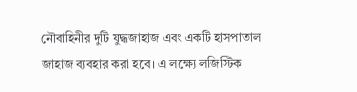নৌবাহিনীর দুটি যুদ্ধজাহাজ এবং একটি হাসপাতাল জাহাজ ব্যবহার করা হবে। এ লক্ষ্যে লজিস্টিক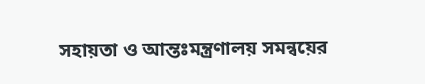সহায়তা ও আন্তঃমন্ত্রণালয় সমন্বয়ের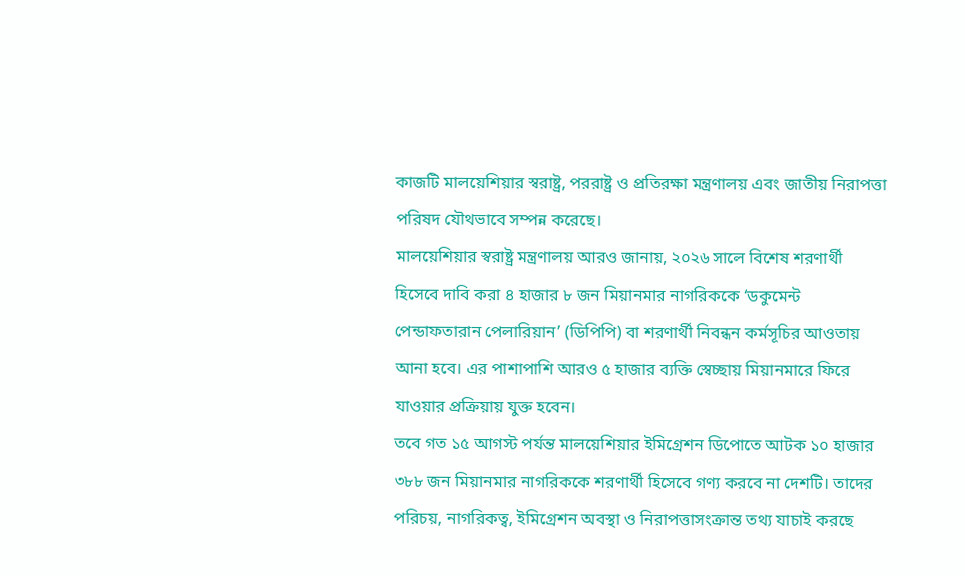কাজটি মালয়েশিয়ার স্বরাষ্ট্র, পররাষ্ট্র ও প্রতিরক্ষা মন্ত্রণালয় এবং জাতীয় নিরাপত্তা পরিষদ যৌথভাবে সম্পন্ন করেছে।
মালয়েশিয়ার স্বরাষ্ট্র মন্ত্রণালয় আরও জানায়, ২০২৬ সালে বিশেষ শরণার্থী হিসেবে দাবি করা ৪ হাজার ৮ জন মিয়ানমার নাগরিককে ‘ডকুমেন্ট পেন্ডাফতারান পেলারিয়ান’ (ডিপিপি) বা শরণার্থী নিবন্ধন কর্মসূচির আওতায় আনা হবে। এর পাশাপাশি আরও ৫ হাজার ব্যক্তি স্বেচ্ছায় মিয়ানমারে ফিরে যাওয়ার প্রক্রিয়ায় যুক্ত হবেন।
তবে গত ১৫ আগস্ট পর্যন্ত মালয়েশিয়ার ইমিগ্রেশন ডিপোতে আটক ১০ হাজার ৩৮৮ জন মিয়ানমার নাগরিককে শরণার্থী হিসেবে গণ্য করবে না দেশটি। তাদের পরিচয়, নাগরিকত্ব, ইমিগ্রেশন অবস্থা ও নিরাপত্তাসংক্রান্ত তথ্য যাচাই করছে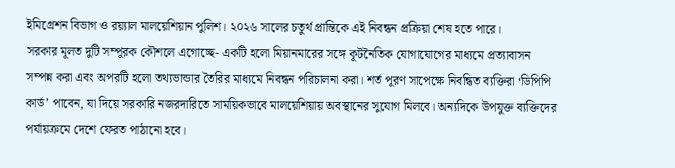ইমিগ্রেশন বিভাগ ও রয়্যাল মালয়েশিয়ান পুলিশ। ২০২৬ সালের চতুর্থ প্রান্তিকে এই নিবন্ধন প্রক্রিয়া শেষ হতে পারে।
সরকার মূলত দুটি সম্পূরক কৌশলে এগোচ্ছে- একটি হলো মিয়ানমারের সঙ্গে কূটনৈতিক যোগাযোগের মাধ্যমে প্রত্যাবাসন সম্পন্ন করা এবং অপরটি হলো তথ্যভান্ডার তৈরির মাধ্যমে নিবন্ধন পরিচালনা করা। শর্ত পূরণ সাপেক্ষে নিবন্ধিত ব্যক্তিরা ‘ডিপিপি কার্ড’ পাবেন, যা দিয়ে সরকারি নজরদারিতে সাময়িকভাবে মালয়েশিয়ায় অবস্থানের সুযোগ মিলবে। অন্যদিকে উপযুক্ত ব্যক্তিদের পর্যায়ক্রমে দেশে ফেরত পাঠানো হবে।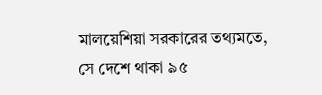মালয়েশিয়া সরকারের তথ্যমতে, সে দেশে থাকা ৯৫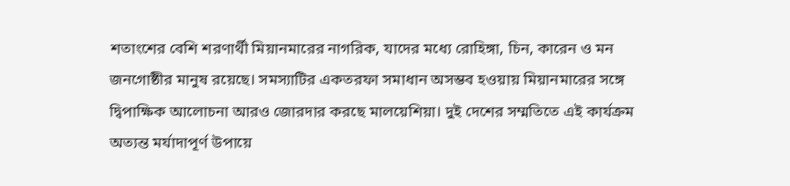শতাংশের বেশি শরণার্থী মিয়ানমারের নাগরিক, যাদের মধ্যে রোহিঙ্গা, চিন, কারেন ও মন জনগোষ্ঠীর মানুষ রয়েছে। সমস্যাটির একতরফা সমাধান অসম্ভব হওয়ায় মিয়ানমারের সঙ্গে দ্বিপাক্ষিক আলোচনা আরও জোরদার করছে মালয়েশিয়া। দুই দেশের সম্মতিতে এই কার্যক্রম অত্যন্ত মর্যাদাপূর্ণ উপায়ে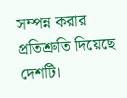সম্পন্ন করার প্রতিশ্রুতি দিয়েছে দেশটি।